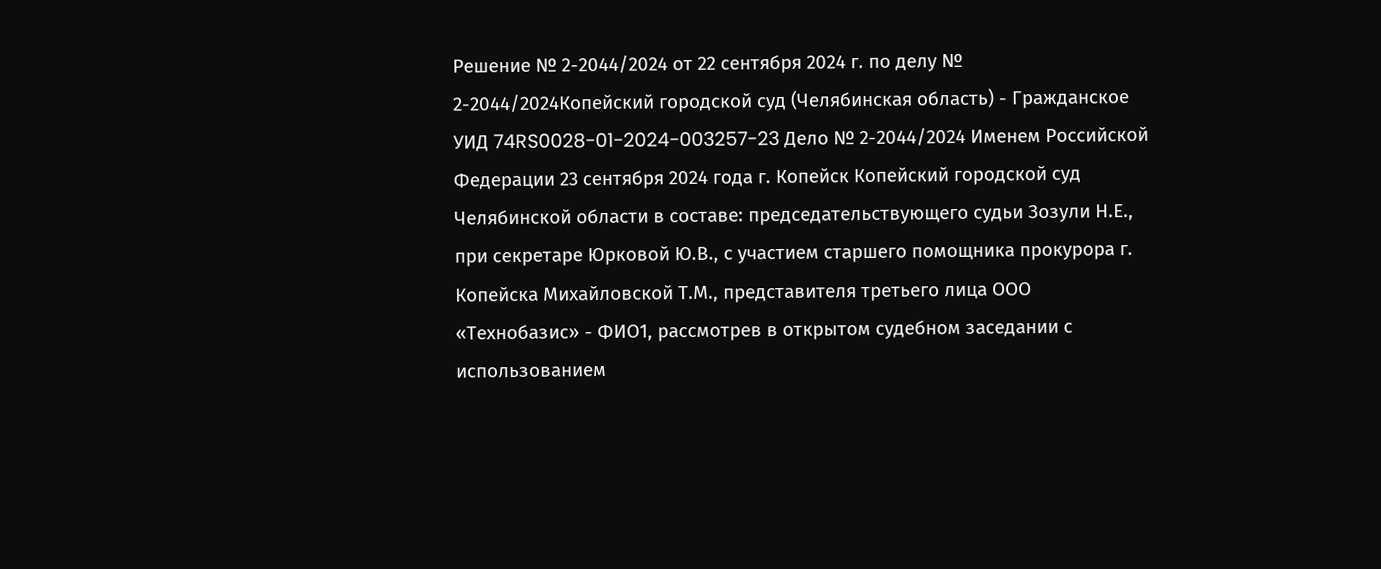Решение № 2-2044/2024 от 22 сентября 2024 г. по делу № 2-2044/2024Копейский городской суд (Челябинская область) - Гражданское УИД 74RS0028-01-2024-003257-23 Дело № 2-2044/2024 Именем Российской Федерации 23 сентября 2024 года г. Копейск Копейский городской суд Челябинской области в составе: председательствующего судьи Зозули Н.Е., при секретаре Юрковой Ю.В., с участием старшего помощника прокурора г. Копейска Михайловской Т.М., представителя третьего лица ООО «Технобазис» - ФИО1, рассмотрев в открытом судебном заседании с использованием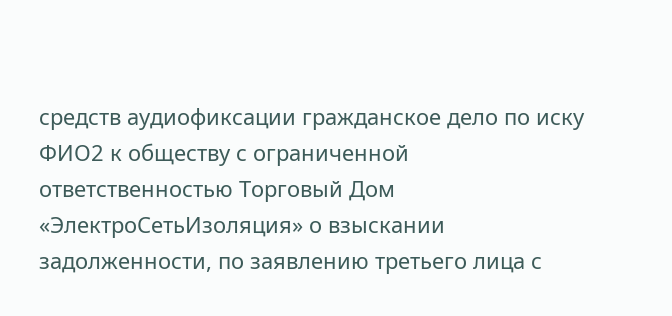средств аудиофиксации гражданское дело по иску ФИО2 к обществу с ограниченной ответственностью Торговый Дом «ЭлектроСетьИзоляция» о взыскании задолженности, по заявлению третьего лица с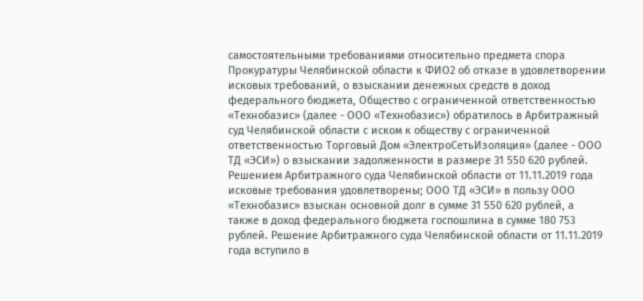самостоятельными требованиями относительно предмета спора Прокуратуры Челябинской области к ФИО2 об отказе в удовлетворении исковых требований, о взыскании денежных средств в доход федерального бюджета, Общество с ограниченной ответственностью «Технобазис» (далее - ООО «Технобазис») обратилось в Арбитражный суд Челябинской области с иском к обществу с ограниченной ответственностью Торговый Дом «ЭлектроСетьИзоляция» (далее - ООО ТД «ЭСИ») о взыскании задолженности в размере 31 550 620 рублей. Решением Арбитражного суда Челябинской области от 11.11.2019 года исковые требования удовлетворены; ООО ТД «ЭСИ» в пользу ООО «Технобазис» взыскан основной долг в сумме 31 550 620 рублей, а также в доход федерального бюджета госпошлина в сумме 180 753 рублей. Решение Арбитражного суда Челябинской области от 11.11.2019 года вступило в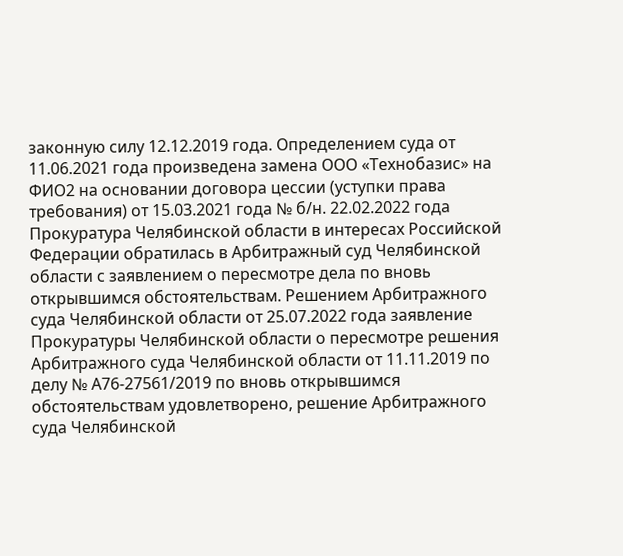законную силу 12.12.2019 года. Определением суда от 11.06.2021 года произведена замена ООО «Технобазис» на ФИО2 на основании договора цессии (уступки права требования) от 15.03.2021 года № б/н. 22.02.2022 года Прокуратура Челябинской области в интересах Российской Федерации обратилась в Арбитражный суд Челябинской области с заявлением о пересмотре дела по вновь открывшимся обстоятельствам. Решением Арбитражного суда Челябинской области от 25.07.2022 года заявление Прокуратуры Челябинской области о пересмотре решения Арбитражного суда Челябинской области от 11.11.2019 по делу № А76-27561/2019 по вновь открывшимся обстоятельствам удовлетворено, решение Арбитражного суда Челябинской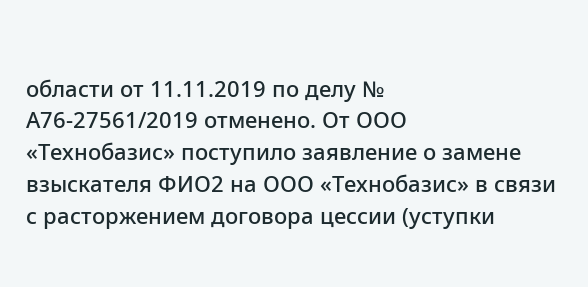области от 11.11.2019 по делу № А76-27561/2019 отменено. От ООО «Технобазис» поступило заявление о замене взыскателя ФИО2 на ООО «Технобазис» в связи с расторжением договора цессии (уступки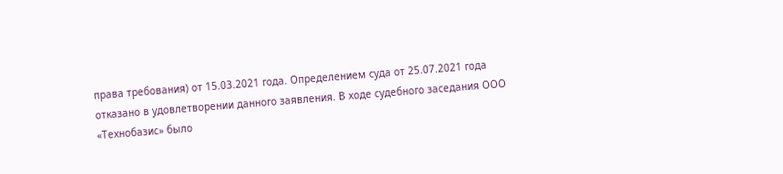права требования) от 15.03.2021 года. Определением суда от 25.07.2021 года отказано в удовлетворении данного заявления. В ходе судебного заседания ООО «Технобазис» было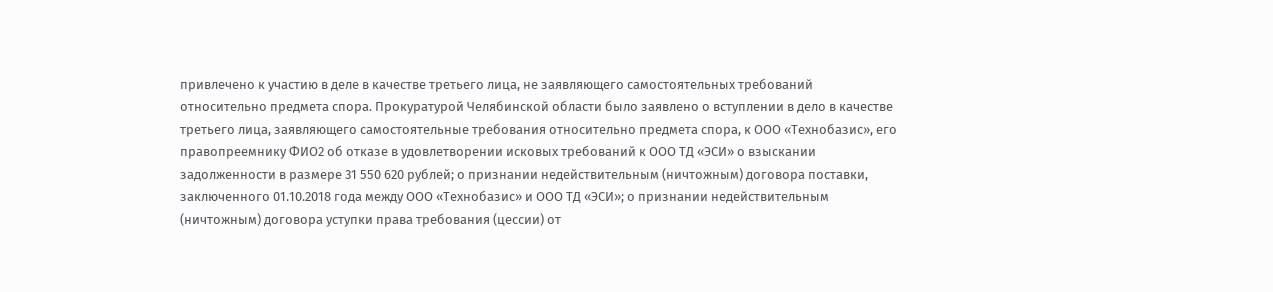привлечено к участию в деле в качестве третьего лица, не заявляющего самостоятельных требований относительно предмета спора. Прокуратурой Челябинской области было заявлено о вступлении в дело в качестве третьего лица, заявляющего самостоятельные требования относительно предмета спора, к ООО «Технобазис», его правопреемнику ФИО2 об отказе в удовлетворении исковых требований к ООО ТД «ЭСИ» о взыскании задолженности в размере 31 550 620 рублей; о признании недействительным (ничтожным) договора поставки, заключенного 01.10.2018 года между ООО «Технобазис» и ООО ТД «ЭСИ»; о признании недействительным (ничтожным) договора уступки права требования (цессии) от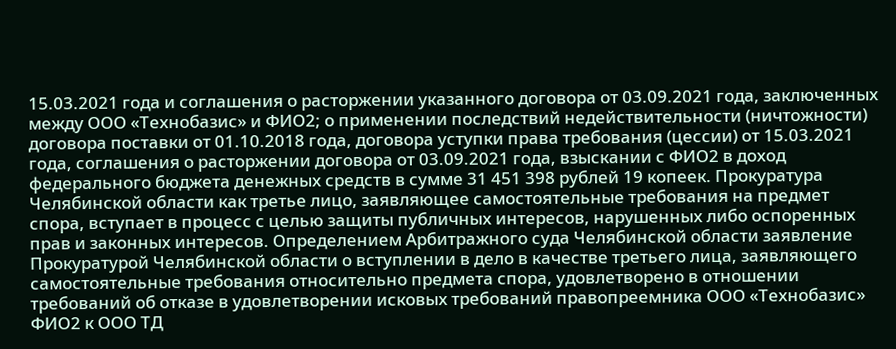15.03.2021 года и соглашения о расторжении указанного договора от 03.09.2021 года, заключенных между ООО «Технобазис» и ФИО2; о применении последствий недействительности (ничтожности) договора поставки от 01.10.2018 года, договора уступки права требования (цессии) от 15.03.2021 года, соглашения о расторжении договора от 03.09.2021 года, взыскании с ФИО2 в доход федерального бюджета денежных средств в сумме 31 451 398 рублей 19 копеек. Прокуратура Челябинской области как третье лицо, заявляющее самостоятельные требования на предмет спора, вступает в процесс с целью защиты публичных интересов, нарушенных либо оспоренных прав и законных интересов. Определением Арбитражного суда Челябинской области заявление Прокуратурой Челябинской области о вступлении в дело в качестве третьего лица, заявляющего самостоятельные требования относительно предмета спора, удовлетворено в отношении требований об отказе в удовлетворении исковых требований правопреемника ООО «Технобазис» ФИО2 к ООО ТД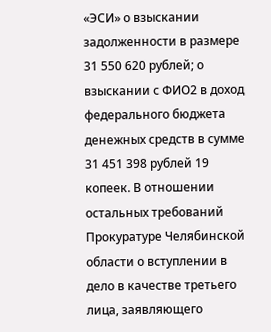«ЭСИ» о взыскании задолженности в размере 31 550 620 рублей; о взыскании с ФИО2 в доход федерального бюджета денежных средств в сумме 31 451 398 рублей 19 копеек. В отношении остальных требований Прокуратуре Челябинской области о вступлении в дело в качестве третьего лица, заявляющего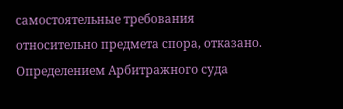самостоятельные требования относительно предмета спора, отказано. Определением Арбитражного суда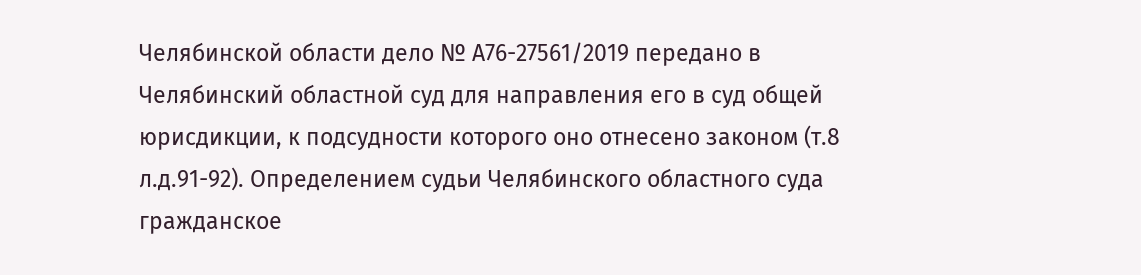Челябинской области дело № А76-27561/2019 передано в Челябинский областной суд для направления его в суд общей юрисдикции, к подсудности которого оно отнесено законом (т.8 л.д.91-92). Определением судьи Челябинского областного суда гражданское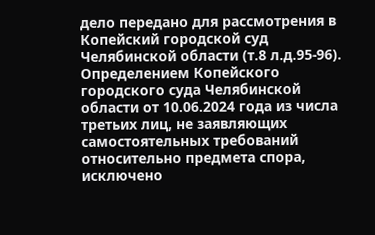дело передано для рассмотрения в Копейский городской суд Челябинской области (т.8 л.д.95-96). Определением Копейского городского суда Челябинской области от 10.06.2024 года из числа третьих лиц, не заявляющих самостоятельных требований относительно предмета спора, исключено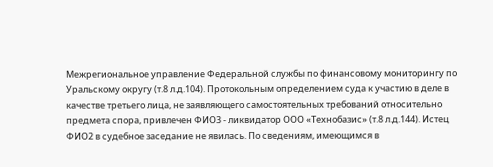Межрегиональное управление Федеральной службы по финансовому мониторингу по Уральскому округу (т.8 л.д.104). Протокольным определением суда к участию в деле в качестве третьего лица, не заявляющего самостоятельных требований относительно предмета спора, привлечен ФИО3 - ликвидатор ООО «Технобазис» (т.8 л.д.144). Истец ФИО2 в судебное заседание не явилась. По сведениям, имеющимся в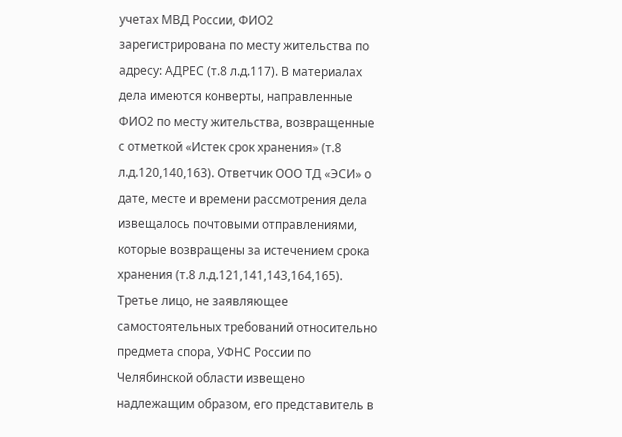учетах МВД России, ФИО2 зарегистрирована по месту жительства по адресу: АДРЕС (т.8 л.д.117). В материалах дела имеются конверты, направленные ФИО2 по месту жительства, возвращенные с отметкой «Истек срок хранения» (т.8 л.д.120,140,163). Ответчик ООО ТД «ЭСИ» о дате, месте и времени рассмотрения дела извещалось почтовыми отправлениями, которые возвращены за истечением срока хранения (т.8 л.д.121,141,143,164,165). Третье лицо, не заявляющее самостоятельных требований относительно предмета спора, УФНС России по Челябинской области извещено надлежащим образом, его представитель в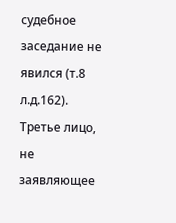судебное заседание не явился (т.8 л.д.162). Третье лицо, не заявляющее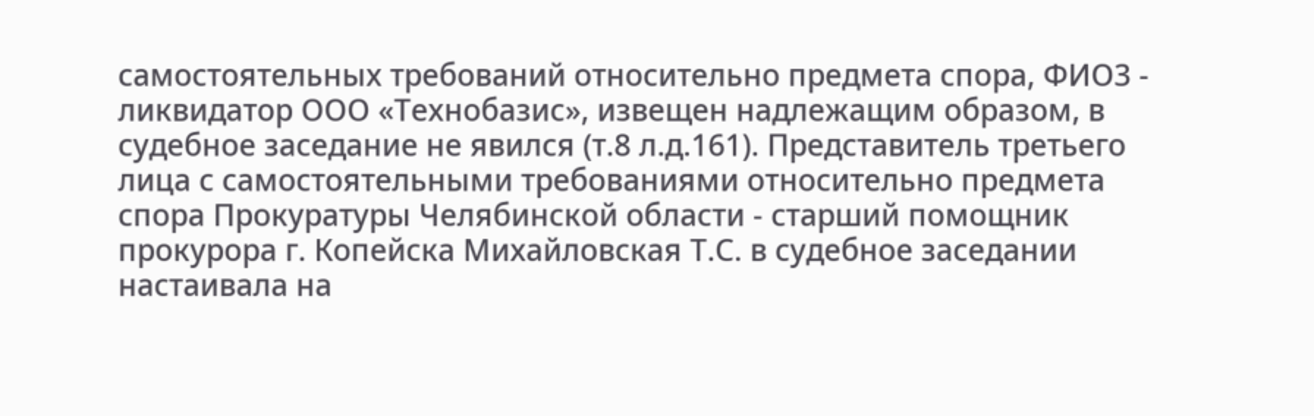самостоятельных требований относительно предмета спора, ФИО3 - ликвидатор ООО «Технобазис», извещен надлежащим образом, в судебное заседание не явился (т.8 л.д.161). Представитель третьего лица с самостоятельными требованиями относительно предмета спора Прокуратуры Челябинской области - старший помощник прокурора г. Копейска Михайловская Т.С. в судебное заседании настаивала на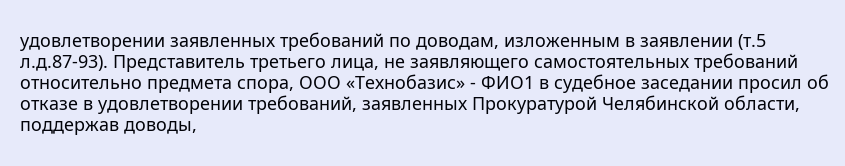удовлетворении заявленных требований по доводам, изложенным в заявлении (т.5 л.д.87-93). Представитель третьего лица, не заявляющего самостоятельных требований относительно предмета спора, ООО «Технобазис» - ФИО1 в судебное заседании просил об отказе в удовлетворении требований, заявленных Прокуратурой Челябинской области, поддержав доводы,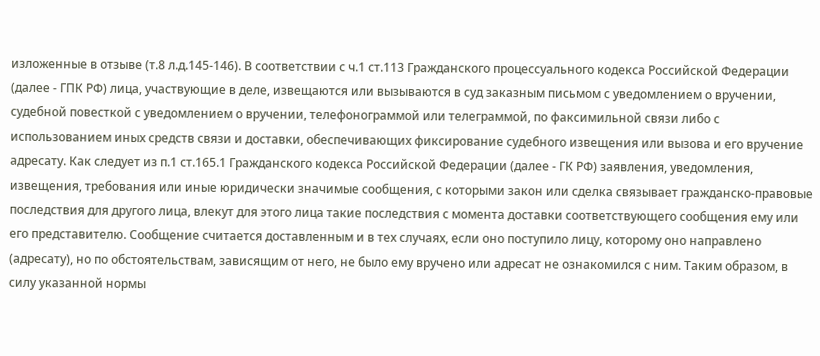изложенные в отзыве (т.8 л.д.145-146). В соответствии с ч.1 ст.113 Гражданского процессуального кодекса Российской Федерации (далее - ГПК РФ) лица, участвующие в деле, извещаются или вызываются в суд заказным письмом с уведомлением о вручении, судебной повесткой с уведомлением о вручении, телефонограммой или телеграммой, по факсимильной связи либо с использованием иных средств связи и доставки, обеспечивающих фиксирование судебного извещения или вызова и его вручение адресату. Как следует из п.1 ст.165.1 Гражданского кодекса Российской Федерации (далее - ГК РФ) заявления, уведомления, извещения, требования или иные юридически значимые сообщения, с которыми закон или сделка связывает гражданско-правовые последствия для другого лица, влекут для этого лица такие последствия с момента доставки соответствующего сообщения ему или его представителю. Сообщение считается доставленным и в тех случаях, если оно поступило лицу, которому оно направлено (адресату), но по обстоятельствам, зависящим от него, не было ему вручено или адресат не ознакомился с ним. Таким образом, в силу указанной нормы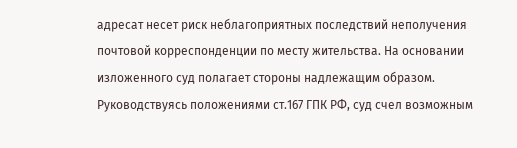адресат несет риск неблагоприятных последствий неполучения почтовой корреспонденции по месту жительства. На основании изложенного суд полагает стороны надлежащим образом. Руководствуясь положениями ст.167 ГПК РФ, суд счел возможным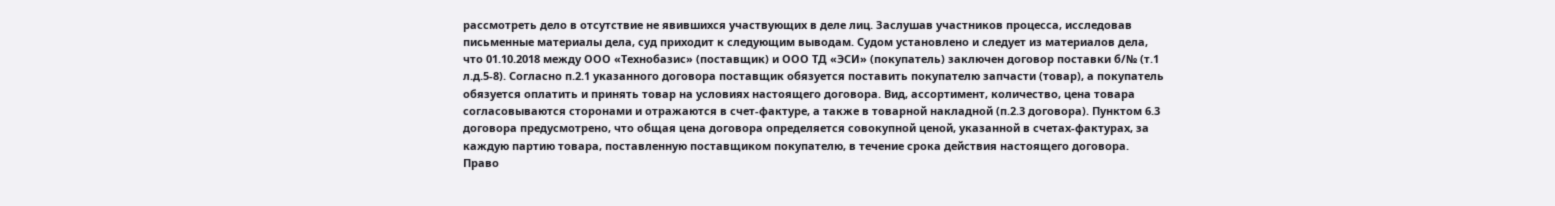рассмотреть дело в отсутствие не явившихся участвующих в деле лиц. Заслушав участников процесса, исследовав письменные материалы дела, суд приходит к следующим выводам. Судом установлено и следует из материалов дела, что 01.10.2018 между ООО «Технобазис» (поставщик) и ООО ТД «ЭСИ» (покупатель) заключен договор поставки б/№ (т.1 л.д.5-8). Согласно п.2.1 указанного договора поставщик обязуется поставить покупателю запчасти (товар), а покупатель обязуется оплатить и принять товар на условиях настоящего договора. Вид, ассортимент, количество, цена товара согласовываются сторонами и отражаются в счет-фактуре, а также в товарной накладной (п.2.3 договора). Пунктом 6.3 договора предусмотрено, что общая цена договора определяется совокупной ценой, указанной в счетах-фактурах, за каждую партию товара, поставленную поставщиком покупателю, в течение срока действия настоящего договора. Право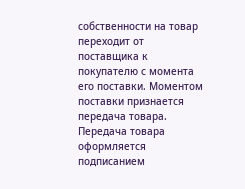собственности на товар переходит от поставщика к покупателю с момента его поставки. Моментом поставки признается передача товара. Передача товара оформляется подписанием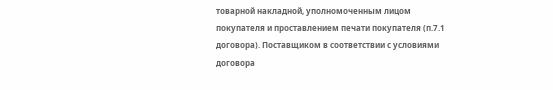товарной накладной, уполномоченным лицом покупателя и проставлением печати покупателя (п.7.1 договора). Поставщиком в соответствии с условиями договора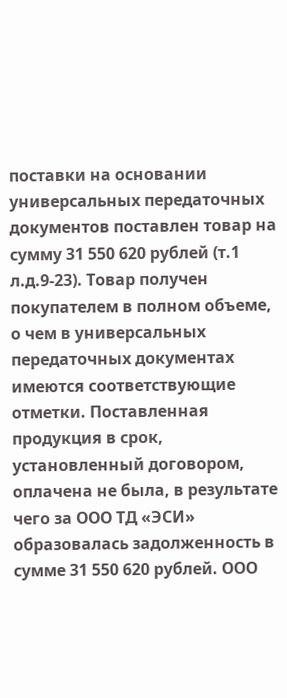поставки на основании универсальных передаточных документов поставлен товар на сумму 31 550 620 рублей (т.1 л.д.9-23). Товар получен покупателем в полном объеме, о чем в универсальных передаточных документах имеются соответствующие отметки. Поставленная продукция в срок, установленный договором, оплачена не была, в результате чего за ООО ТД «ЭСИ» образовалась задолженность в сумме 31 550 620 рублей. ООО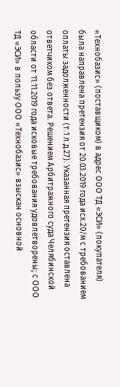«Технобазис» (поставщиком) в адрес ООО ТД «ЭСИ» (покупателя) была направлена претензия от 20.03.2019 года исх.20/м с требованием оплаты задолженности (т.1 л.д.27). Указанная претензия оставлена ответчиком без ответа. Решением Арбитражного суда Челябинской области от 11.11.2019 года исковые требования удовлетворены; с ООО ТД «ЭСИ» в пользу ООО «Технобазис» взыскан основной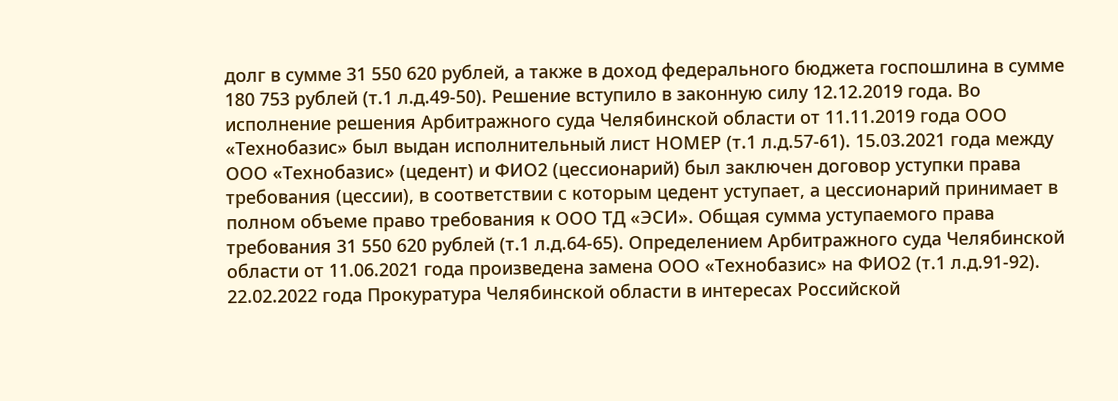долг в сумме 31 550 620 рублей, а также в доход федерального бюджета госпошлина в сумме 180 753 рублей (т.1 л.д.49-50). Решение вступило в законную силу 12.12.2019 года. Во исполнение решения Арбитражного суда Челябинской области от 11.11.2019 года ООО «Технобазис» был выдан исполнительный лист НОМЕР (т.1 л.д.57-61). 15.03.2021 года между ООО «Технобазис» (цедент) и ФИО2 (цессионарий) был заключен договор уступки права требования (цессии), в соответствии с которым цедент уступает, а цессионарий принимает в полном объеме право требования к ООО ТД «ЭСИ». Общая сумма уступаемого права требования 31 550 620 рублей (т.1 л.д.64-65). Определением Арбитражного суда Челябинской области от 11.06.2021 года произведена замена ООО «Технобазис» на ФИО2 (т.1 л.д.91-92). 22.02.2022 года Прокуратура Челябинской области в интересах Российской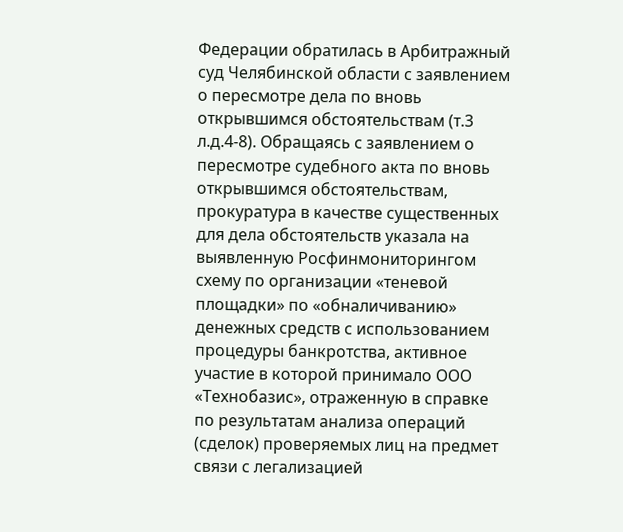Федерации обратилась в Арбитражный суд Челябинской области с заявлением о пересмотре дела по вновь открывшимся обстоятельствам (т.3 л.д.4-8). Обращаясь с заявлением о пересмотре судебного акта по вновь открывшимся обстоятельствам, прокуратура в качестве существенных для дела обстоятельств указала на выявленную Росфинмониторингом схему по организации «теневой площадки» по «обналичиванию» денежных средств с использованием процедуры банкротства, активное участие в которой принимало ООО «Технобазис», отраженную в справке по результатам анализа операций (сделок) проверяемых лиц на предмет связи с легализацией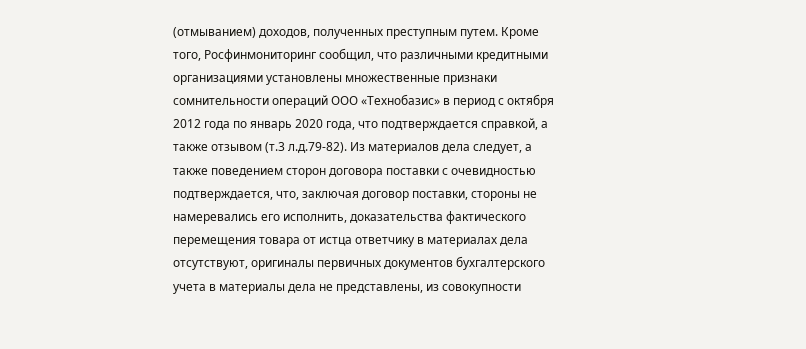(отмыванием) доходов, полученных преступным путем. Кроме того, Росфинмониторинг сообщил, что различными кредитными организациями установлены множественные признаки сомнительности операций ООО «Технобазис» в период с октября 2012 года по январь 2020 года, что подтверждается справкой, а также отзывом (т.3 л.д.79-82). Из материалов дела следует, а также поведением сторон договора поставки с очевидностью подтверждается, что, заключая договор поставки, стороны не намеревались его исполнить, доказательства фактического перемещения товара от истца ответчику в материалах дела отсутствуют, оригиналы первичных документов бухгалтерского учета в материалы дела не представлены, из совокупности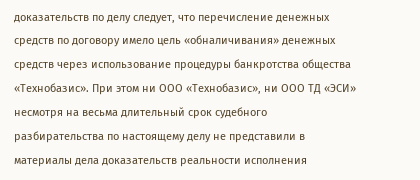доказательств по делу следует, что перечисление денежных средств по договору имело цель «обналичивания» денежных средств через использование процедуры банкротства общества «Технобазис». При этом ни ООО «Технобазис», ни ООО ТД «ЭСИ» несмотря на весьма длительный срок судебного разбирательства по настоящему делу не представили в материалы дела доказательств реальности исполнения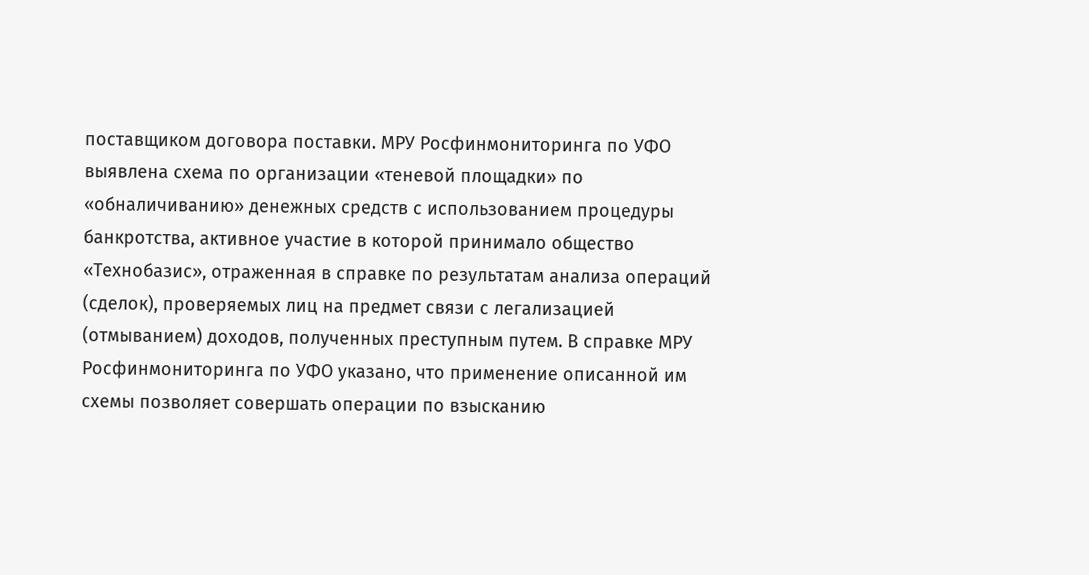поставщиком договора поставки. МРУ Росфинмониторинга по УФО выявлена схема по организации «теневой площадки» по «обналичиванию» денежных средств с использованием процедуры банкротства, активное участие в которой принимало общество «Технобазис», отраженная в справке по результатам анализа операций (сделок), проверяемых лиц на предмет связи с легализацией (отмыванием) доходов, полученных преступным путем. В справке МРУ Росфинмониторинга по УФО указано, что применение описанной им схемы позволяет совершать операции по взысканию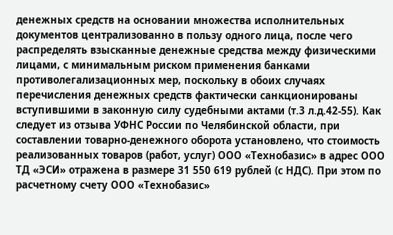денежных средств на основании множества исполнительных документов централизованно в пользу одного лица, после чего распределять взысканные денежные средства между физическими лицами, с минимальным риском применения банками противолегализационных мер, поскольку в обоих случаях перечисления денежных средств фактически санкционированы вступившими в законную силу судебными актами (т.3 л.д.42-55). Как следует из отзыва УФНС России по Челябинской области, при составлении товарно-денежного оборота установлено, что стоимость реализованных товаров (работ, услуг) ООО «Технобазис» в адрес ООО ТД «ЭСИ» отражена в размере 31 550 619 рублей (с НДС). При этом по расчетному счету ООО «Технобазис»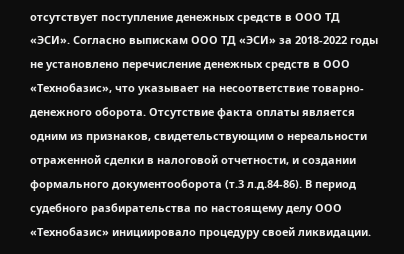отсутствует поступление денежных средств в ООО ТД «ЭСИ». Согласно выпискам ООО ТД «ЭСИ» за 2018-2022 годы не установлено перечисление денежных средств в ООО «Технобазис», что указывает на несоответствие товарно-денежного оборота. Отсутствие факта оплаты является одним из признаков, свидетельствующим о нереальности отраженной сделки в налоговой отчетности, и создании формального документооборота (т.3 л.д.84-86). В период судебного разбирательства по настоящему делу ООО «Технобазис» инициировало процедуру своей ликвидации.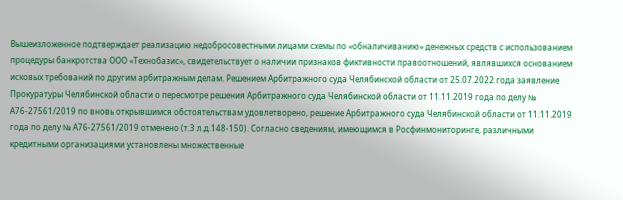Вышеизложенное подтверждает реализацию недобросовестными лицами схемы по «обналичиванию» денежных средств с использованием процедуры банкротства ООО «Технобазис», свидетельствует о наличии признаков фиктивности правоотношений, являвшихся основанием исковых требований по другим арбитражным делам. Решением Арбитражного суда Челябинской области от 25.07.2022 года заявление Прокуратуры Челябинской области о пересмотре решения Арбитражного суда Челябинской области от 11.11.2019 года по делу № А76-27561/2019 по вновь открывшимся обстоятельствам удовлетворено, решение Арбитражного суда Челябинской области от 11.11.2019 года по делу № А76-27561/2019 отменено (т.3 л.д.148-150). Согласно сведениям, имеющимся в Росфинмониторинге, различными кредитными организациями установлены множественные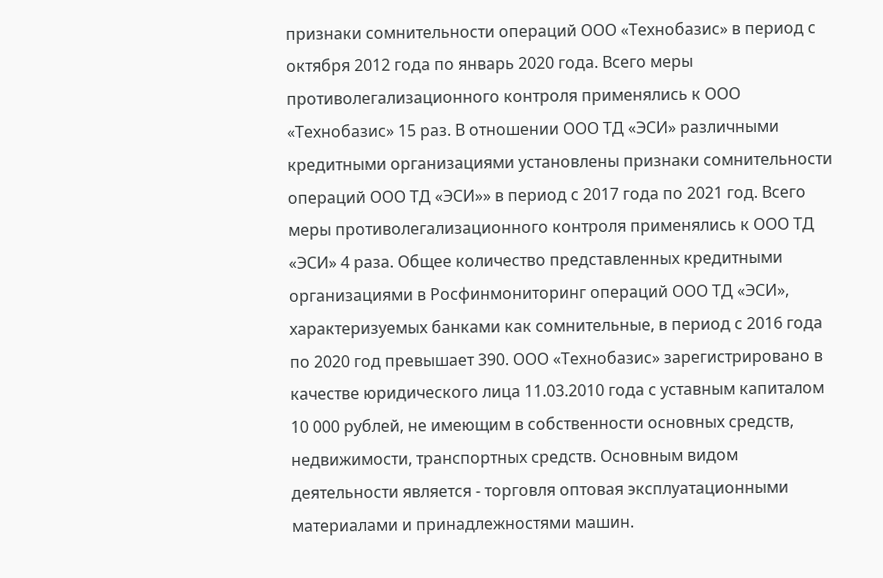признаки сомнительности операций ООО «Технобазис» в период с октября 2012 года по январь 2020 года. Всего меры противолегализационного контроля применялись к ООО «Технобазис» 15 раз. В отношении ООО ТД «ЭСИ» различными кредитными организациями установлены признаки сомнительности операций ООО ТД «ЭСИ»» в период с 2017 года по 2021 год. Всего меры противолегализационного контроля применялись к ООО ТД «ЭСИ» 4 раза. Общее количество представленных кредитными организациями в Росфинмониторинг операций ООО ТД «ЭСИ», характеризуемых банками как сомнительные, в период с 2016 года по 2020 год превышает 390. ООО «Технобазис» зарегистрировано в качестве юридического лица 11.03.2010 года с уставным капиталом 10 000 рублей, не имеющим в собственности основных средств, недвижимости, транспортных средств. Основным видом деятельности является - торговля оптовая эксплуатационными материалами и принадлежностями машин.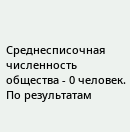Среднесписочная численность общества - 0 человек. По результатам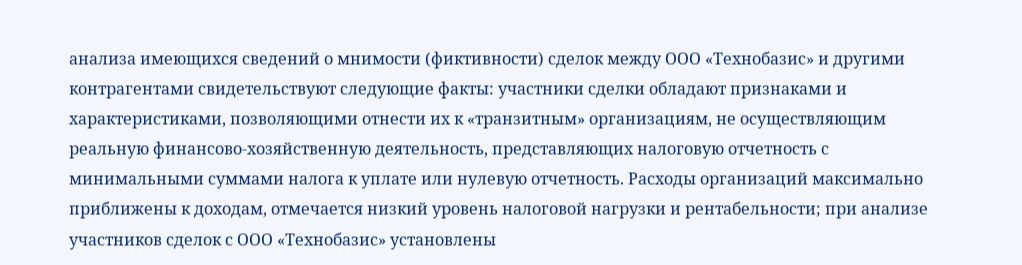анализа имеющихся сведений о мнимости (фиктивности) сделок между ООО «Технобазис» и другими контрагентами свидетельствуют следующие факты: участники сделки обладают признаками и характеристиками, позволяющими отнести их к «транзитным» организациям, не осуществляющим реальную финансово-хозяйственную деятельность, представляющих налоговую отчетность с минимальными суммами налога к уплате или нулевую отчетность. Расходы организаций максимально приближены к доходам, отмечается низкий уровень налоговой нагрузки и рентабельности; при анализе участников сделок с ООО «Технобазис» установлены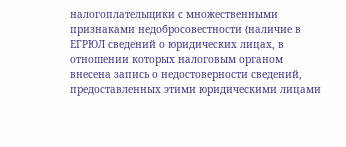налогоплательщики с множественными признаками недобросовестности (наличие в ЕГРЮЛ сведений о юридических лицах, в отношении которых налоговым органом внесена запись о недостоверности сведений, предоставленных этими юридическими лицами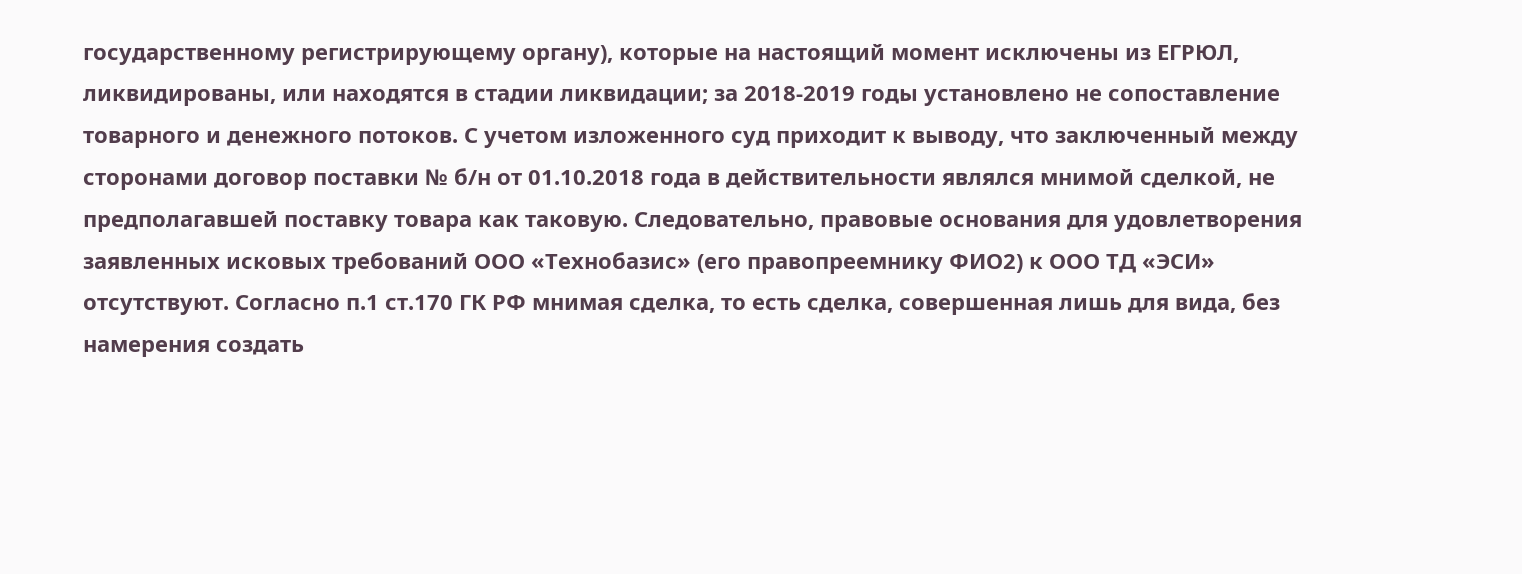государственному регистрирующему органу), которые на настоящий момент исключены из ЕГРЮЛ, ликвидированы, или находятся в стадии ликвидации; за 2018-2019 годы установлено не сопоставление товарного и денежного потоков. С учетом изложенного суд приходит к выводу, что заключенный между сторонами договор поставки № б/н от 01.10.2018 года в действительности являлся мнимой сделкой, не предполагавшей поставку товара как таковую. Следовательно, правовые основания для удовлетворения заявленных исковых требований ООО «Технобазис» (его правопреемнику ФИО2) к ООО ТД «ЭСИ» отсутствуют. Согласно п.1 ст.170 ГК РФ мнимая сделка, то есть сделка, совершенная лишь для вида, без намерения создать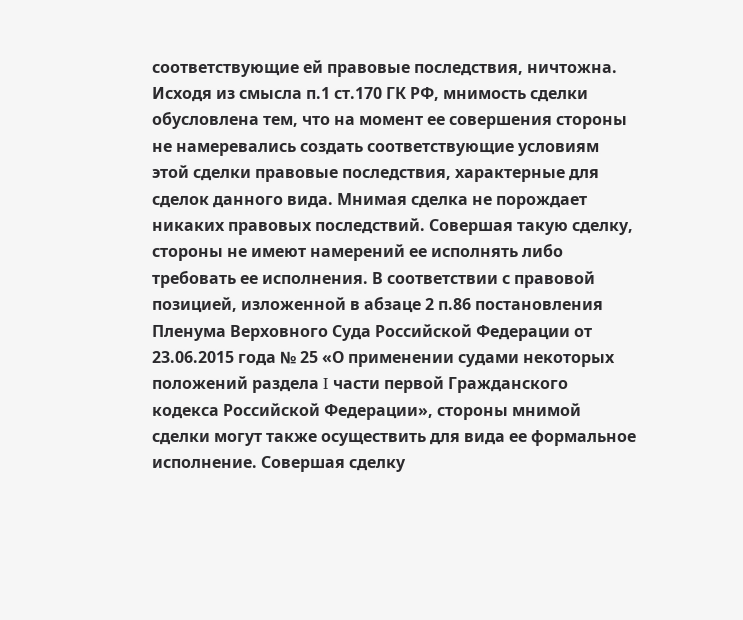соответствующие ей правовые последствия, ничтожна. Исходя из смысла п.1 ст.170 ГК РФ, мнимость сделки обусловлена тем, что на момент ее совершения стороны не намеревались создать соответствующие условиям этой сделки правовые последствия, характерные для сделок данного вида. Мнимая сделка не порождает никаких правовых последствий. Совершая такую сделку, стороны не имеют намерений ее исполнять либо требовать ее исполнения. В соответствии с правовой позицией, изложенной в абзаце 2 п.86 постановления Пленума Верховного Суда Российской Федерации от 23.06.2015 года № 25 «О применении судами некоторых положений раздела I части первой Гражданского кодекса Российской Федерации», стороны мнимой сделки могут также осуществить для вида ее формальное исполнение. Совершая сделку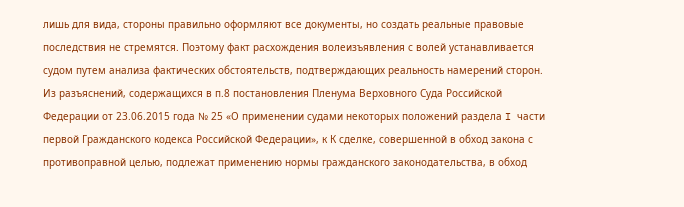лишь для вида, стороны правильно оформляют все документы, но создать реальные правовые последствия не стремятся. Поэтому факт расхождения волеизъявления с волей устанавливается судом путем анализа фактических обстоятельств, подтверждающих реальность намерений сторон. Из разъяснений, содержащихся в п.8 постановления Пленума Верховного Суда Российской Федерации от 23.06.2015 года № 25 «О применении судами некоторых положений раздела I части первой Гражданского кодекса Российской Федерации», к К сделке, совершенной в обход закона с противоправной целью, подлежат применению нормы гражданского законодательства, в обход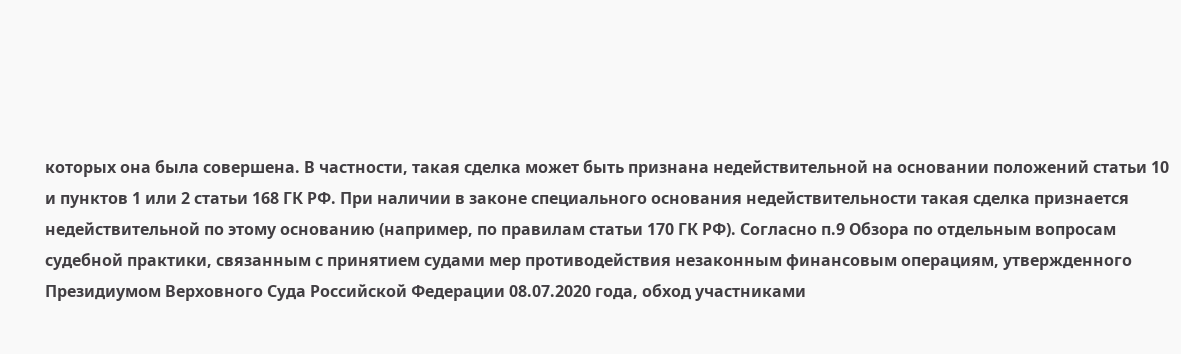которых она была совершена. В частности, такая сделка может быть признана недействительной на основании положений статьи 10 и пунктов 1 или 2 статьи 168 ГК РФ. При наличии в законе специального основания недействительности такая сделка признается недействительной по этому основанию (например, по правилам статьи 170 ГК РФ). Согласно п.9 Обзора по отдельным вопросам судебной практики, связанным с принятием судами мер противодействия незаконным финансовым операциям, утвержденного Президиумом Верховного Суда Российской Федерации 08.07.2020 года, обход участниками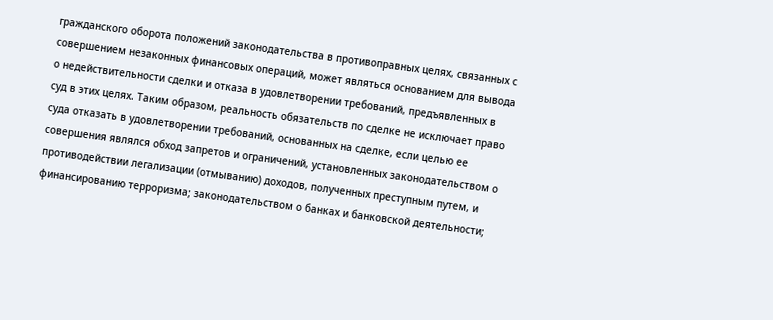гражданского оборота положений законодательства в противоправных целях, связанных с совершением незаконных финансовых операций, может являться основанием для вывода о недействительности сделки и отказа в удовлетворении требований, предъявленных в суд в этих целях. Таким образом, реальность обязательств по сделке не исключает право суда отказать в удовлетворении требований, основанных на сделке, если целью ее совершения являлся обход запретов и ограничений, установленных законодательством о противодействии легализации (отмыванию) доходов, полученных преступным путем, и финансированию терроризма; законодательством о банках и банковской деятельности;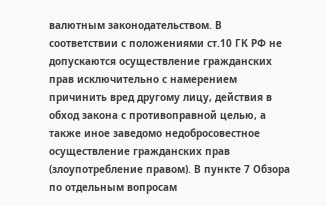валютным законодательством. В соответствии с положениями ст.10 ГК РФ не допускаются осуществление гражданских прав исключительно с намерением причинить вред другому лицу, действия в обход закона с противоправной целью, а также иное заведомо недобросовестное осуществление гражданских прав (злоупотребление правом). В пункте 7 Обзора по отдельным вопросам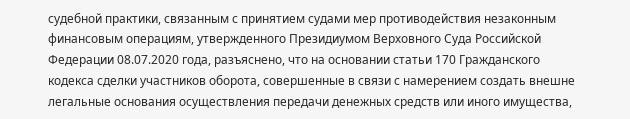судебной практики, связанным с принятием судами мер противодействия незаконным финансовым операциям, утвержденного Президиумом Верховного Суда Российской Федерации 08.07.2020 года, разъяснено, что на основании статьи 170 Гражданского кодекса сделки участников оборота, совершенные в связи с намерением создать внешне легальные основания осуществления передачи денежных средств или иного имущества,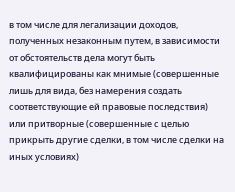в том числе для легализации доходов, полученных незаконным путем, в зависимости от обстоятельств дела могут быть квалифицированы как мнимые (совершенные лишь для вида, без намерения создать соответствующие ей правовые последствия) или притворные (совершенные с целью прикрыть другие сделки, в том числе сделки на иных условиях)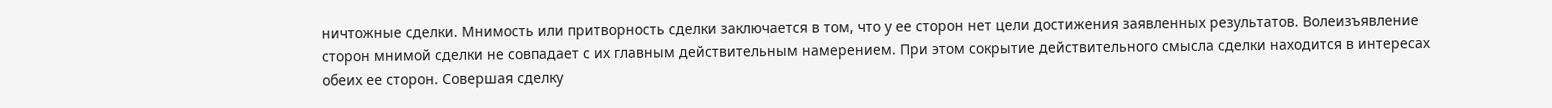ничтожные сделки. Мнимость или притворность сделки заключается в том, что у ее сторон нет цели достижения заявленных результатов. Волеизъявление сторон мнимой сделки не совпадает с их главным действительным намерением. При этом сокрытие действительного смысла сделки находится в интересах обеих ее сторон. Совершая сделку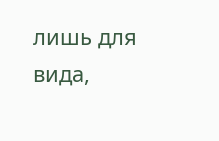лишь для вида,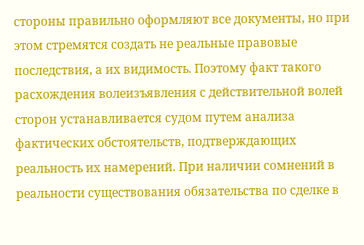стороны правильно оформляют все документы, но при этом стремятся создать не реальные правовые последствия, а их видимость. Поэтому факт такого расхождения волеизъявления с действительной волей сторон устанавливается судом путем анализа фактических обстоятельств, подтверждающих реальность их намерений. При наличии сомнений в реальности существования обязательства по сделке в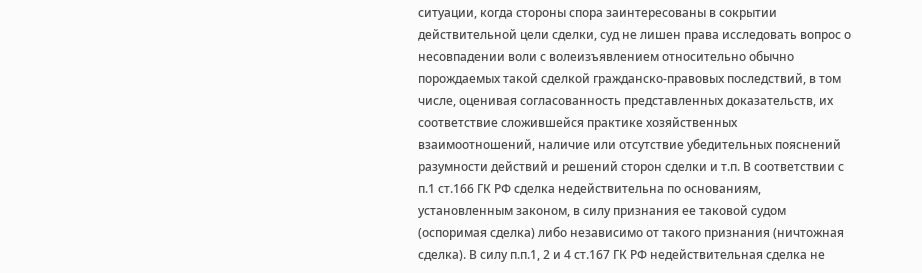ситуации, когда стороны спора заинтересованы в сокрытии действительной цели сделки, суд не лишен права исследовать вопрос о несовпадении воли с волеизъявлением относительно обычно порождаемых такой сделкой гражданско-правовых последствий, в том числе, оценивая согласованность представленных доказательств, их соответствие сложившейся практике хозяйственных взаимоотношений, наличие или отсутствие убедительных пояснений разумности действий и решений сторон сделки и т.п. В соответствии с п.1 ст.166 ГК РФ сделка недействительна по основаниям, установленным законом, в силу признания ее таковой судом (оспоримая сделка) либо независимо от такого признания (ничтожная сделка). В силу п.п.1, 2 и 4 ст.167 ГК РФ недействительная сделка не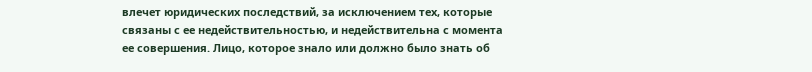влечет юридических последствий, за исключением тех, которые связаны с ее недействительностью, и недействительна с момента ее совершения. Лицо, которое знало или должно было знать об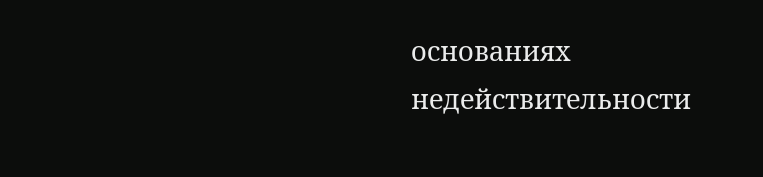основаниях недействительности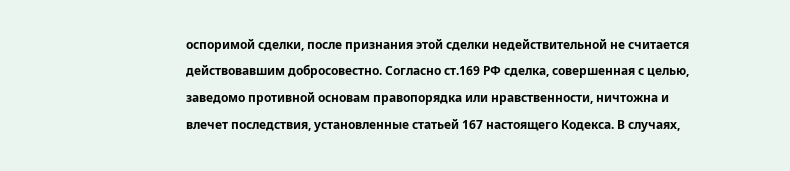оспоримой сделки, после признания этой сделки недействительной не считается действовавшим добросовестно. Согласно ст.169 РФ сделка, совершенная с целью, заведомо противной основам правопорядка или нравственности, ничтожна и влечет последствия, установленные статьей 167 настоящего Кодекса. В случаях,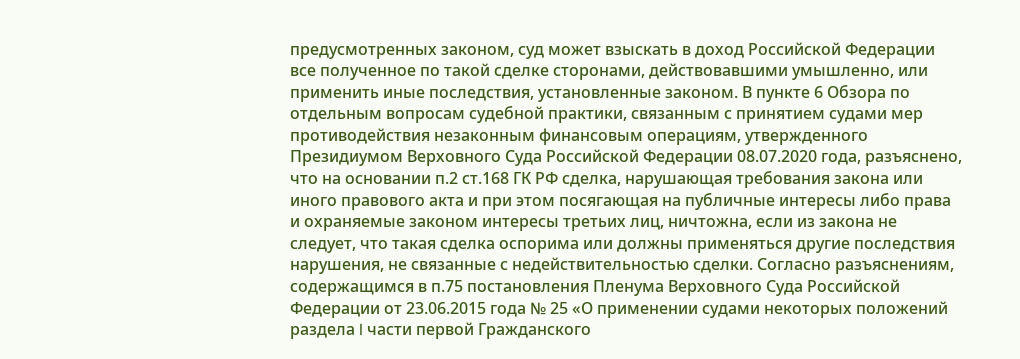предусмотренных законом, суд может взыскать в доход Российской Федерации все полученное по такой сделке сторонами, действовавшими умышленно, или применить иные последствия, установленные законом. В пункте 6 Обзора по отдельным вопросам судебной практики, связанным с принятием судами мер противодействия незаконным финансовым операциям, утвержденного Президиумом Верховного Суда Российской Федерации 08.07.2020 года, разъяснено, что на основании п.2 ст.168 ГК РФ сделка, нарушающая требования закона или иного правового акта и при этом посягающая на публичные интересы либо права и охраняемые законом интересы третьих лиц, ничтожна, если из закона не следует, что такая сделка оспорима или должны применяться другие последствия нарушения, не связанные с недействительностью сделки. Согласно разъяснениям, содержащимся в п.75 постановления Пленума Верховного Суда Российской Федерации от 23.06.2015 года № 25 «О применении судами некоторых положений раздела I части первой Гражданского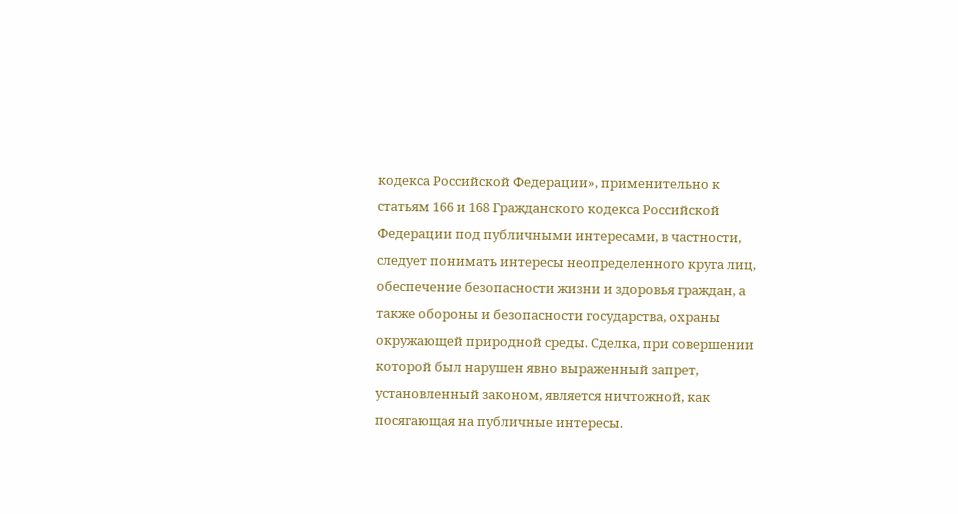кодекса Российской Федерации», применительно к статьям 166 и 168 Гражданского кодекса Российской Федерации под публичными интересами, в частности, следует понимать интересы неопределенного круга лиц, обеспечение безопасности жизни и здоровья граждан, а также обороны и безопасности государства, охраны окружающей природной среды. Сделка, при совершении которой был нарушен явно выраженный запрет, установленный законом, является ничтожной, как посягающая на публичные интересы.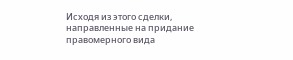Исходя из этого сделки, направленные на придание правомерного вида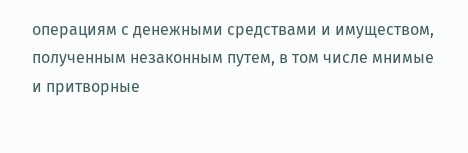операциям с денежными средствами и имуществом, полученным незаконным путем, в том числе мнимые и притворные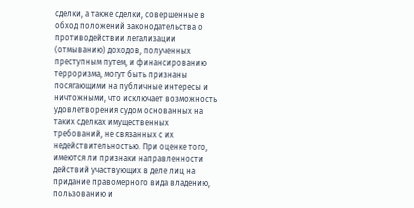сделки, а также сделки, совершенные в обход положений законодательства о противодействии легализации (отмыванию) доходов, полученных преступным путем, и финансированию терроризма, могут быть признаны посягающими на публичные интересы и ничтожными, что исключает возможность удовлетворения судом основанных на таких сделках имущественных требований, не связанных с их недействительностью. При оценке того, имеются ли признаки направленности действий участвующих в деле лиц на придание правомерного вида владению, пользованию и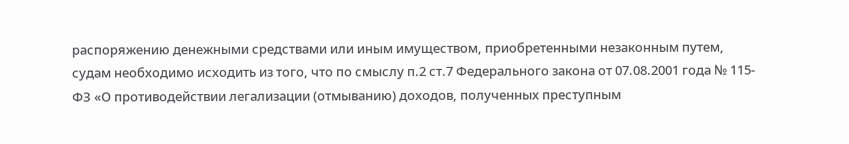распоряжению денежными средствами или иным имуществом, приобретенными незаконным путем, судам необходимо исходить из того, что по смыслу п.2 ст.7 Федерального закона от 07.08.2001 года № 115-ФЗ «О противодействии легализации (отмыванию) доходов, полученных преступным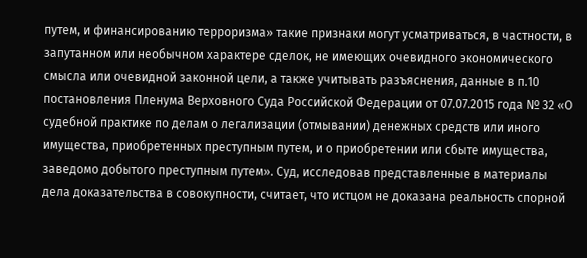путем, и финансированию терроризма» такие признаки могут усматриваться, в частности, в запутанном или необычном характере сделок, не имеющих очевидного экономического смысла или очевидной законной цели, а также учитывать разъяснения, данные в п.10 постановления Пленума Верховного Суда Российской Федерации от 07.07.2015 года № 32 «О судебной практике по делам о легализации (отмывании) денежных средств или иного имущества, приобретенных преступным путем, и о приобретении или сбыте имущества, заведомо добытого преступным путем». Суд, исследовав представленные в материалы дела доказательства в совокупности, считает, что истцом не доказана реальность спорной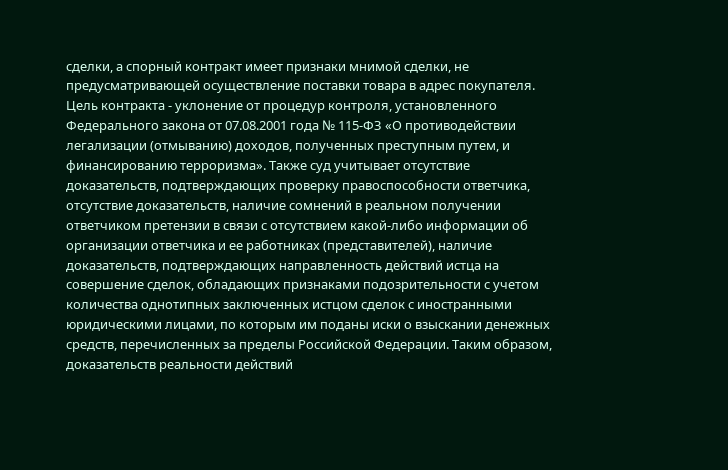сделки, а спорный контракт имеет признаки мнимой сделки, не предусматривающей осуществление поставки товара в адрес покупателя. Цель контракта - уклонение от процедур контроля, установленного Федерального закона от 07.08.2001 года № 115-ФЗ «О противодействии легализации (отмыванию) доходов, полученных преступным путем, и финансированию терроризма». Также суд учитывает отсутствие доказательств, подтверждающих проверку правоспособности ответчика, отсутствие доказательств, наличие сомнений в реальном получении ответчиком претензии в связи с отсутствием какой-либо информации об организации ответчика и ее работниках (представителей), наличие доказательств, подтверждающих направленность действий истца на совершение сделок, обладающих признаками подозрительности с учетом количества однотипных заключенных истцом сделок с иностранными юридическими лицами, по которым им поданы иски о взыскании денежных средств, перечисленных за пределы Российской Федерации. Таким образом, доказательств реальности действий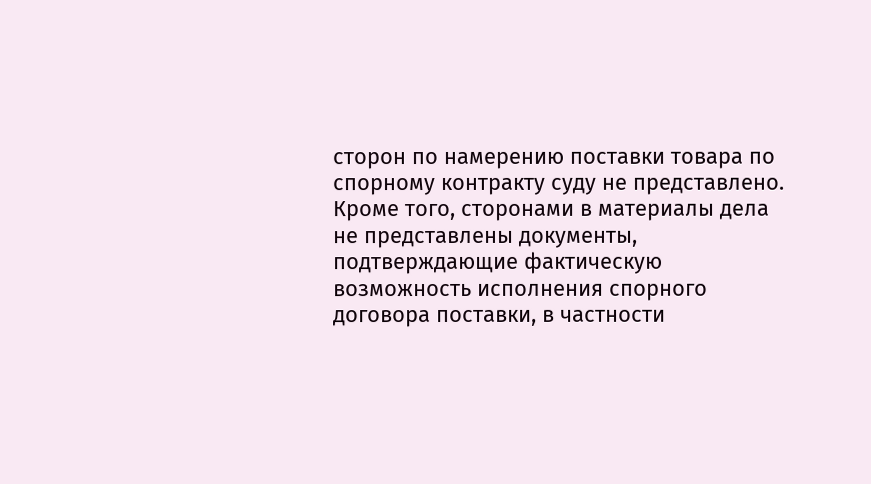сторон по намерению поставки товара по спорному контракту суду не представлено. Кроме того, сторонами в материалы дела не представлены документы, подтверждающие фактическую возможность исполнения спорного договора поставки, в частности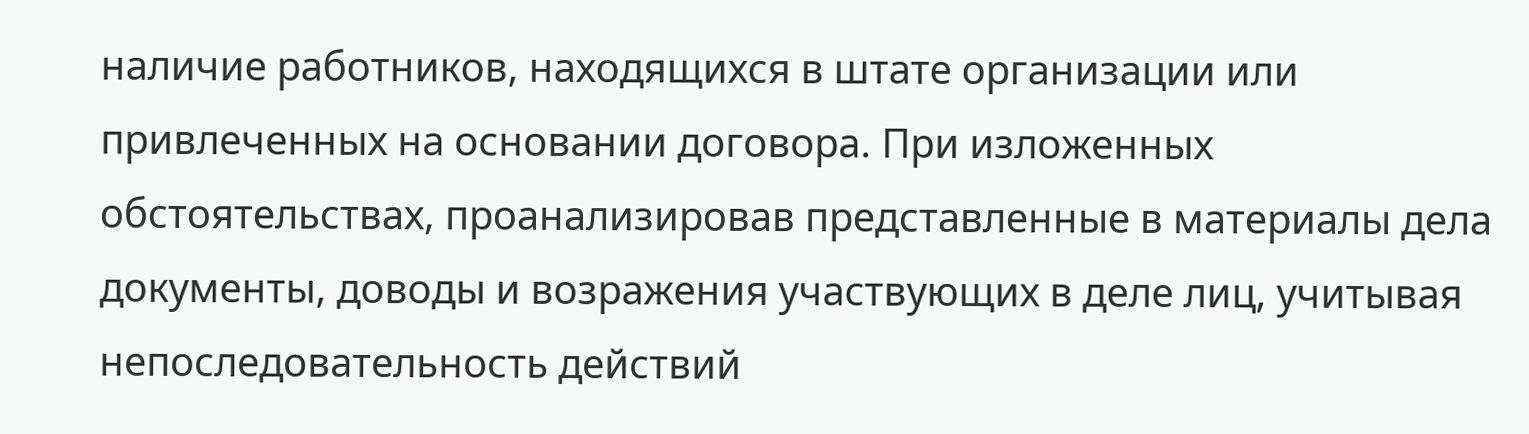наличие работников, находящихся в штате организации или привлеченных на основании договора. При изложенных обстоятельствах, проанализировав представленные в материалы дела документы, доводы и возражения участвующих в деле лиц, учитывая непоследовательность действий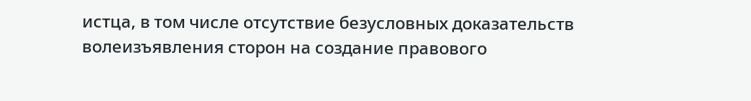истца, в том числе отсутствие безусловных доказательств волеизъявления сторон на создание правового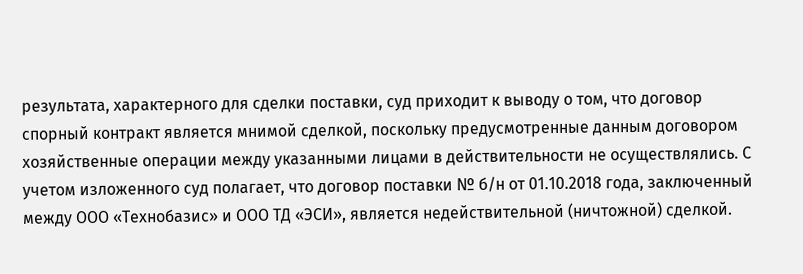результата, характерного для сделки поставки, суд приходит к выводу о том, что договор спорный контракт является мнимой сделкой, поскольку предусмотренные данным договором хозяйственные операции между указанными лицами в действительности не осуществлялись. С учетом изложенного суд полагает, что договор поставки № б/н от 01.10.2018 года, заключенный между ООО «Технобазис» и ООО ТД «ЭСИ», является недействительной (ничтожной) сделкой.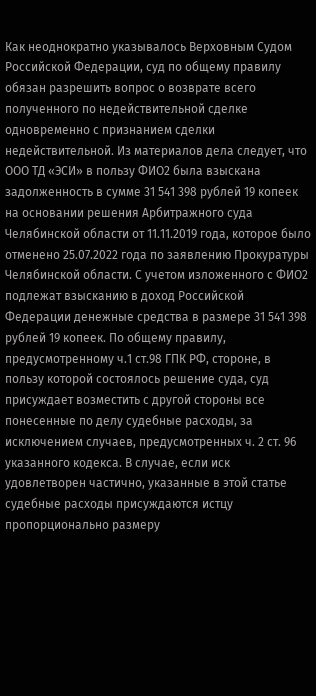Как неоднократно указывалось Верховным Судом Российской Федерации, суд по общему правилу обязан разрешить вопрос о возврате всего полученного по недействительной сделке одновременно с признанием сделки недействительной. Из материалов дела следует, что ООО ТД «ЭСИ» в пользу ФИО2 была взыскана задолженность в сумме 31 541 398 рублей 19 копеек на основании решения Арбитражного суда Челябинской области от 11.11.2019 года, которое было отменено 25.07.2022 года по заявлению Прокуратуры Челябинской области. С учетом изложенного с ФИО2 подлежат взысканию в доход Российской Федерации денежные средства в размере 31 541 398 рублей 19 копеек. По общему правилу, предусмотренному ч.1 ст.98 ГПК РФ, стороне, в пользу которой состоялось решение суда, суд присуждает возместить с другой стороны все понесенные по делу судебные расходы, за исключением случаев, предусмотренных ч. 2 ст. 96 указанного кодекса. В случае, если иск удовлетворен частично, указанные в этой статье судебные расходы присуждаются истцу пропорционально размеру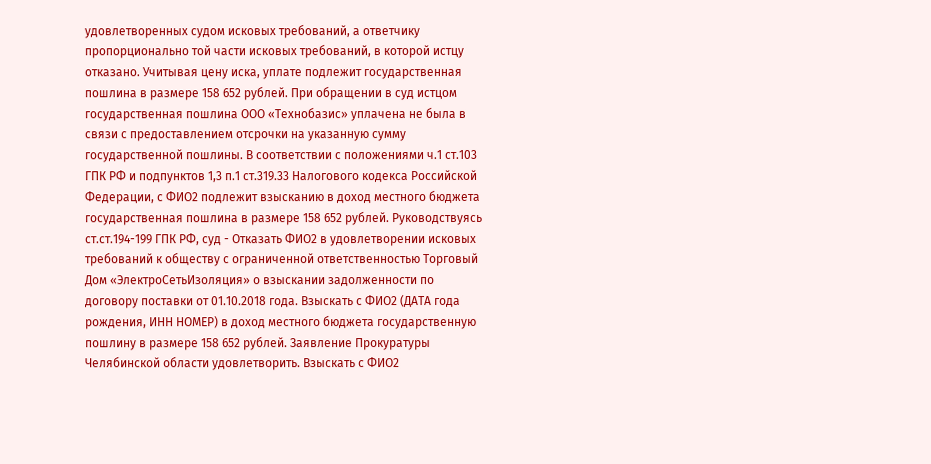удовлетворенных судом исковых требований, а ответчику пропорционально той части исковых требований, в которой истцу отказано. Учитывая цену иска, уплате подлежит государственная пошлина в размере 158 652 рублей. При обращении в суд истцом государственная пошлина ООО «Технобазис» уплачена не была в связи с предоставлением отсрочки на указанную сумму государственной пошлины. В соответствии с положениями ч.1 ст.103 ГПК РФ и подпунктов 1,3 п.1 ст.319.33 Налогового кодекса Российской Федерации, с ФИО2 подлежит взысканию в доход местного бюджета государственная пошлина в размере 158 652 рублей. Руководствуясь ст.ст.194-199 ГПК РФ, суд - Отказать ФИО2 в удовлетворении исковых требований к обществу с ограниченной ответственностью Торговый Дом «ЭлектроСетьИзоляция» о взыскании задолженности по договору поставки от 01.10.2018 года. Взыскать с ФИО2 (ДАТА года рождения, ИНН НОМЕР) в доход местного бюджета государственную пошлину в размере 158 652 рублей. Заявление Прокуратуры Челябинской области удовлетворить. Взыскать с ФИО2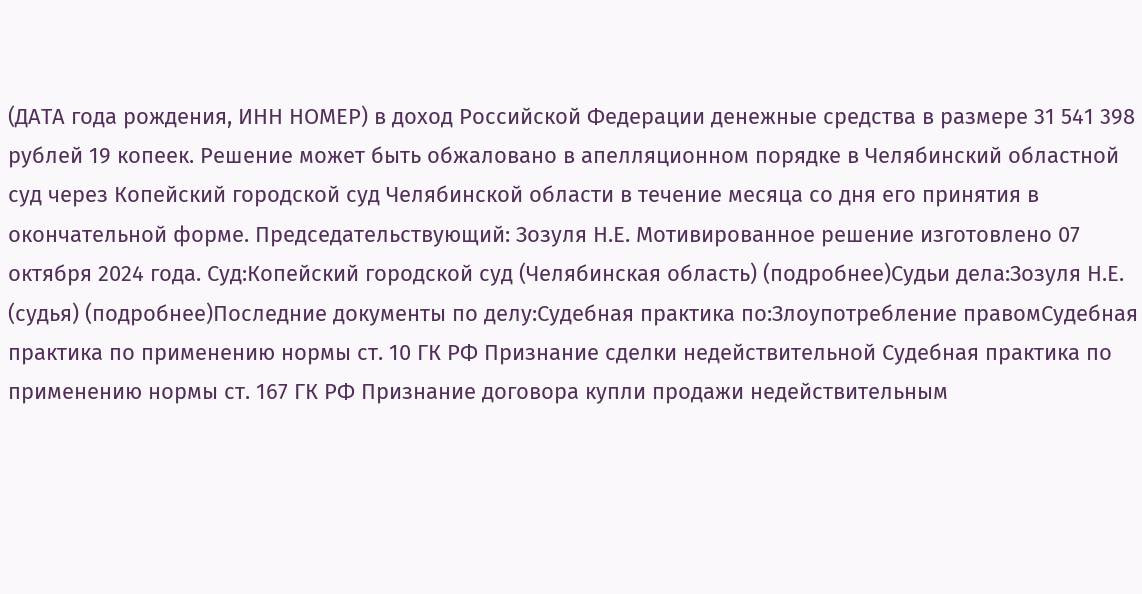(ДАТА года рождения, ИНН НОМЕР) в доход Российской Федерации денежные средства в размере 31 541 398 рублей 19 копеек. Решение может быть обжаловано в апелляционном порядке в Челябинский областной суд через Копейский городской суд Челябинской области в течение месяца со дня его принятия в окончательной форме. Председательствующий: Зозуля Н.Е. Мотивированное решение изготовлено 07 октября 2024 года. Суд:Копейский городской суд (Челябинская область) (подробнее)Судьи дела:Зозуля Н.Е. (судья) (подробнее)Последние документы по делу:Судебная практика по:Злоупотребление правомСудебная практика по применению нормы ст. 10 ГК РФ Признание сделки недействительной Судебная практика по применению нормы ст. 167 ГК РФ Признание договора купли продажи недействительным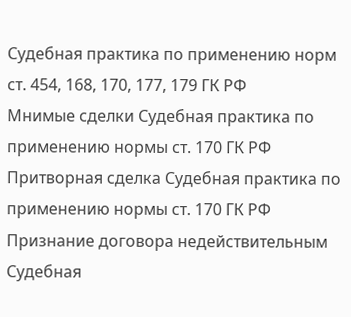Судебная практика по применению норм ст. 454, 168, 170, 177, 179 ГК РФ
Мнимые сделки Судебная практика по применению нормы ст. 170 ГК РФ Притворная сделка Судебная практика по применению нормы ст. 170 ГК РФ Признание договора недействительным Судебная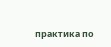практика по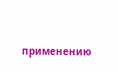применению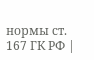нормы ст. 167 ГК РФ |